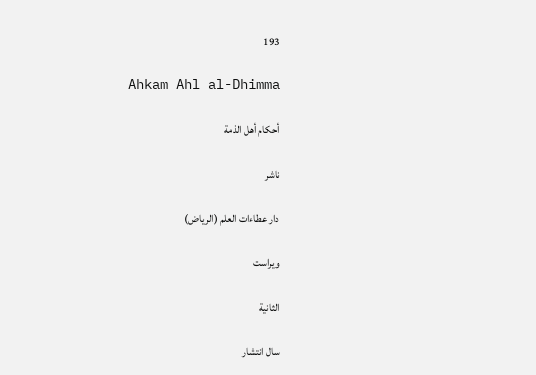193

Ahkam Ahl al-Dhimma

أحكام أهل الذمة

ناشر

دار عطاءات العلم (الرياض)

ویراست

الثانية

سال انتشار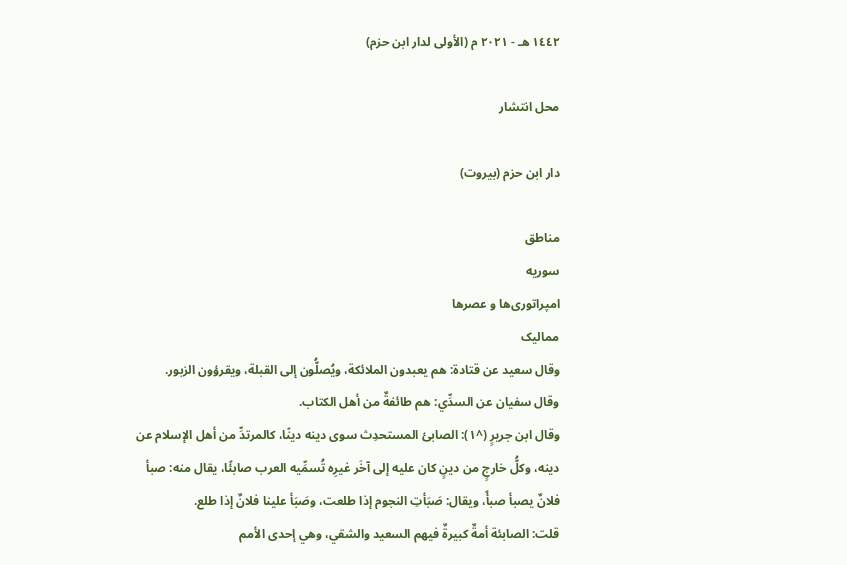١٤٤٢ هـ - ٢٠٢١ م (الأولى لدار ابن حزم)

محل انتشار

دار ابن حزم (بيروت)

مناطق
سوریه
امپراتوری‌ها و عصرها
ممالیک
وقال سعيد عن قتادة: هم يعبدون الملائكة، ويُصلُّون إلى القبلة، ويقرؤون الزبور.
وقال سفيان عن السدِّي: هم طائفةٌ من أهل الكتاب.
وقال ابن جريرٍ (^١): الصابئ المستحدِث سوى دينه دينًا، كالمرتدِّ من أهل الإسلام عن دينه، وكلُّ خارجٍ من دينٍ كان عليه إلى آخَر غيرِه تُسمِّيه العرب صابئًا، يقال منه: صبأ فلانٌ يصبأ صبأً، ويقال: صَبَأتِ النجوم إذا طلعت، وصَبَأ علينا فلانٌ إذا طلع.
قلت: الصابئة أمةٌ كبيرةٌ فيهم السعيد والشقي، وهي إحدى الأمم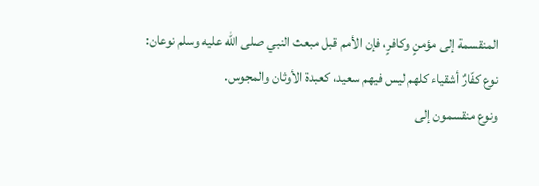المنقسمة إلى مؤمنٍ وكافرٍ، فإن الأمم قبل مبعث النبي صلى الله عليه وسلم نوعان:
نوع كفّارٌ أشقياء كلهم ليس فيهم سعيد، كعبدة الأوثان والمجوس.
ونوع منقسمون إلى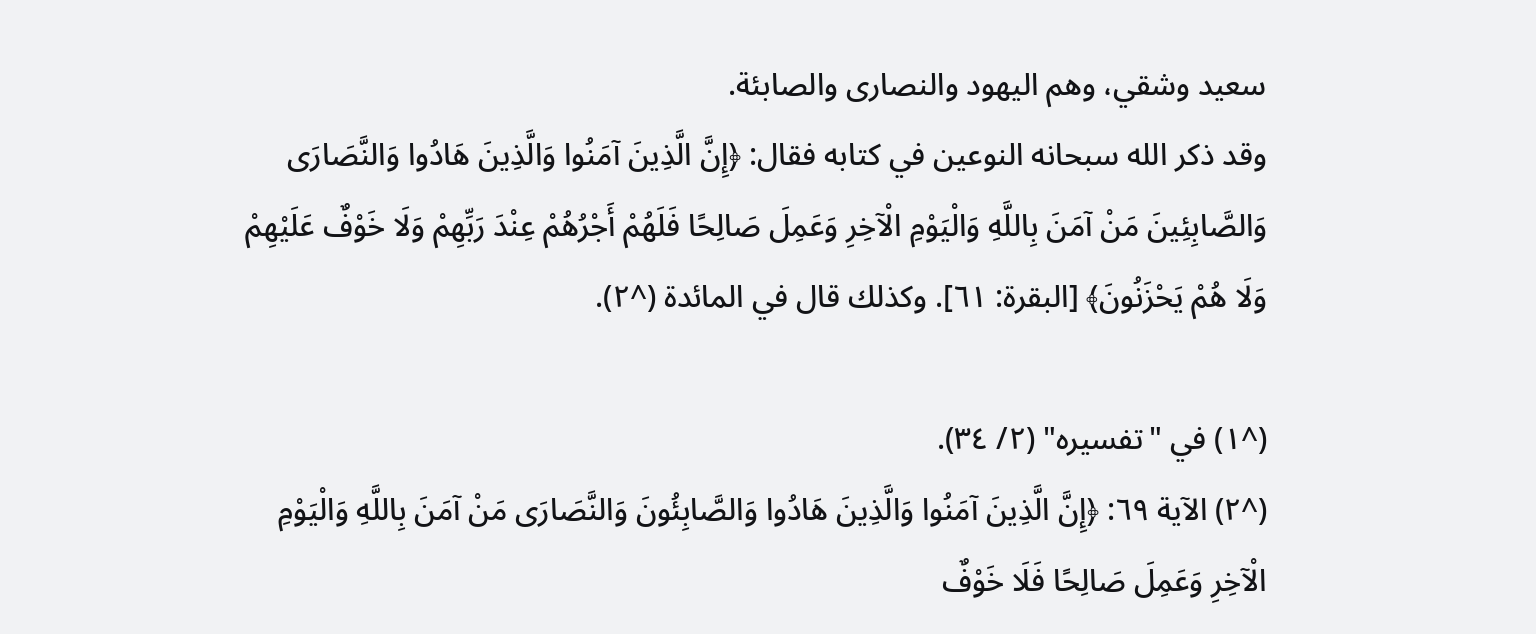سعيد وشقي، وهم اليهود والنصارى والصابئة.
وقد ذكر الله سبحانه النوعين في كتابه فقال: ﴿إِنَّ الَّذِينَ آمَنُوا وَالَّذِينَ هَادُوا وَالنَّصَارَى وَالصَّابِئِينَ مَنْ آمَنَ بِاللَّهِ وَالْيَوْمِ الْآخِرِ وَعَمِلَ صَالِحًا فَلَهُمْ أَجْرُهُمْ عِنْدَ رَبِّهِمْ وَلَا خَوْفٌ عَلَيْهِمْ وَلَا هُمْ يَحْزَنُونَ﴾ [البقرة: ٦١]. وكذلك قال في المائدة (^٢).

(^١) في "تفسيره" (٢/ ٣٤).
(^٢) الآية ٦٩: ﴿إِنَّ الَّذِينَ آمَنُوا وَالَّذِينَ هَادُوا وَالصَّابِئُونَ وَالنَّصَارَى مَنْ آمَنَ بِاللَّهِ وَالْيَوْمِ الْآخِرِ وَعَمِلَ صَالِحًا فَلَا خَوْفٌ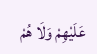عَلَيْهِمْ وَلَا هُمْ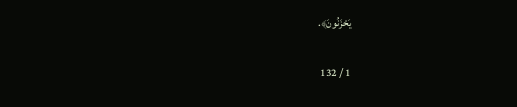يَحْزَنُونَ﴾.

1 / 132